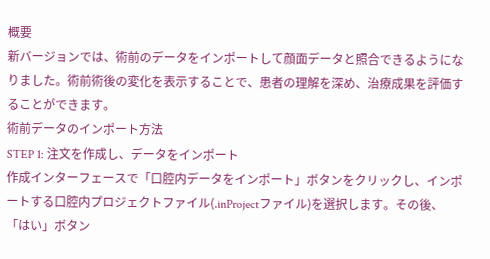概要
新バージョンでは、術前のデータをインポートして顔面データと照合できるようになりました。術前術後の変化を表示することで、患者の理解を深め、治療成果を評価することができます。
術前データのインポート方法
STEP 1: 注文を作成し、データをインポート
作成インターフェースで「口腔内データをインポート」ボタンをクリックし、インポートする口腔内プロジェクトファイル(.inProjectファイル)を選択します。その後、「はい」ボタン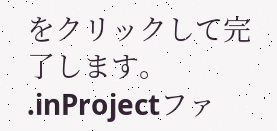をクリックして完了します。
.inProjectファ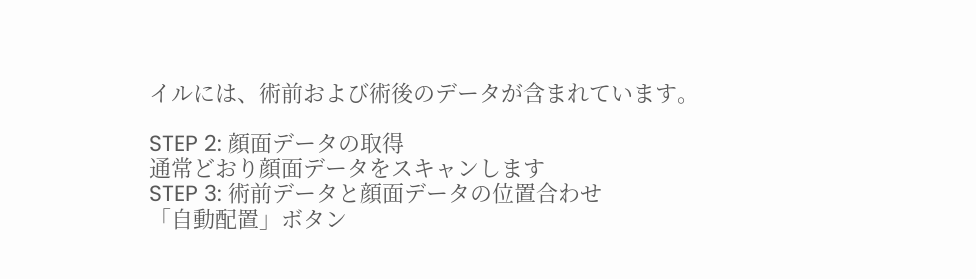イルには、術前および術後のデータが含まれています。

STEP 2: 顔面データの取得
通常どおり顔面データをスキャンします
STEP 3: 術前データと顔面データの位置合わせ
「自動配置」ボタン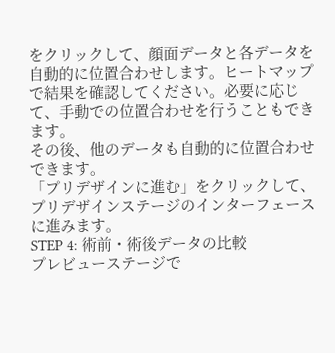をクリックして、顔面データと各データを自動的に位置合わせします。ヒートマップで結果を確認してください。必要に応じて、手動での位置合わせを行うこともできます。
その後、他のデータも自動的に位置合わせできます。
「プリデザインに進む」をクリックして、プリデザインステージのインターフェースに進みます。
STEP 4: 術前・術後データの比較
プレビューステージで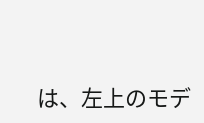は、左上のモデ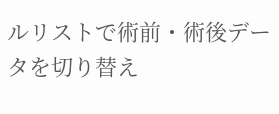ルリストで術前・術後データを切り替え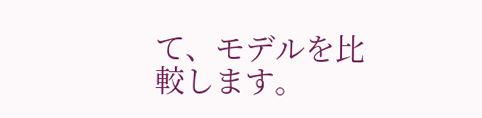て、モデルを比較します。